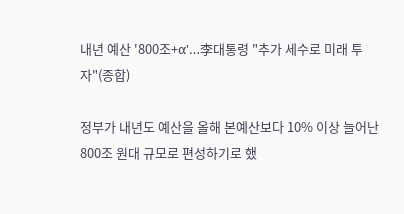내년 예산 '800조+α'…李대통령 "추가 세수로 미래 투자"(종합)

정부가 내년도 예산을 올해 본예산보다 10% 이상 늘어난 800조 원대 규모로 편성하기로 했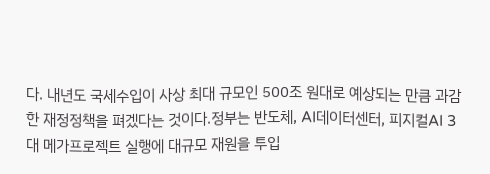다. 내년도 국세수입이 사상 최대 규모인 500조 원대로 예상되는 만큼 과감한 재정정책을 펴겠다는 것이다.정부는 반도체, AI데이터센터, 피지컬AI 3대 메가프로젝트 실행에 대규모 재원을 투입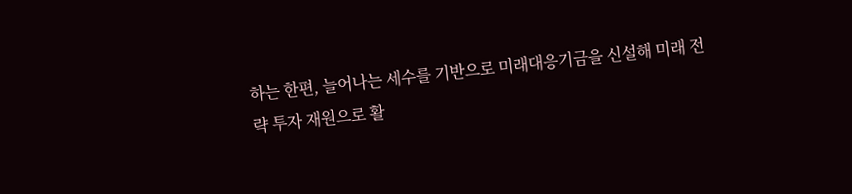하는 한편, 늘어나는 세수를 기반으로 미래대응기금을 신설해 미래 전략 투자 재원으로 활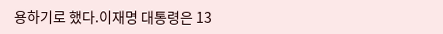용하기로 했다.이재명 대통령은 13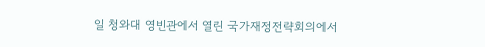일 청와대 영빈관에서 열린 국가재정전략회의에서